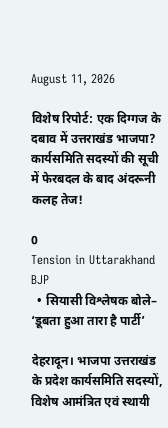August 11, 2026

विशेष रिपोर्ट: एक दिग्गज के दबाव में उत्तराखंड भाजपा? कार्यसमिति सदस्यों की सूची में फेरबदल के बाद अंदरूनी कलह तेज!

0
Tension in Uttarakhand BJP
  • सियासी विश्लेषक बोले– ‘डूबता हुआ तारा है पार्टी’

देहरादून। भाजपा उत्तराखंड के प्रदेश कार्यसमिति सदस्यों, विशेष आमंत्रित एवं स्थायी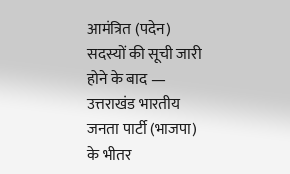आमंत्रित (पदेन) सदस्यों की सूची जारी होने के बाद — उत्तराखंड भारतीय जनता पार्टी (भाजपा) के भीतर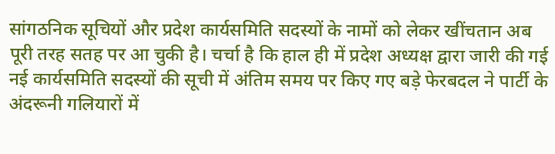सांगठनिक सूचियों और प्रदेश कार्यसमिति सदस्यों के नामों को लेकर खींचतान अब पूरी तरह सतह पर आ चुकी है। चर्चा है कि हाल ही में प्रदेश अध्यक्ष द्वारा जारी की गई नई कार्यसमिति सदस्यों की सूची में अंतिम समय पर किए गए बड़े फेरबदल ने पार्टी के अंदरूनी गलियारों में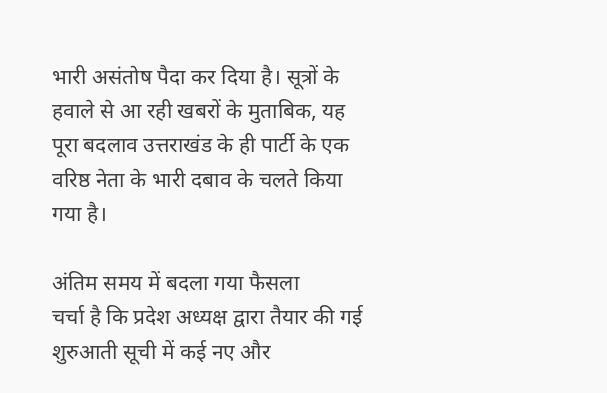भारी असंतोष पैदा कर दिया है। सूत्रों के हवाले से आ रही खबरों के मुताबिक, यह पूरा बदलाव उत्तराखंड के ही पार्टी के एक वरिष्ठ नेता के भारी दबाव के चलते किया गया है।

अंतिम समय में बदला गया फैसला
चर्चा है कि प्रदेश अध्यक्ष द्वारा तैयार की गई शुरुआती सूची में कई नए और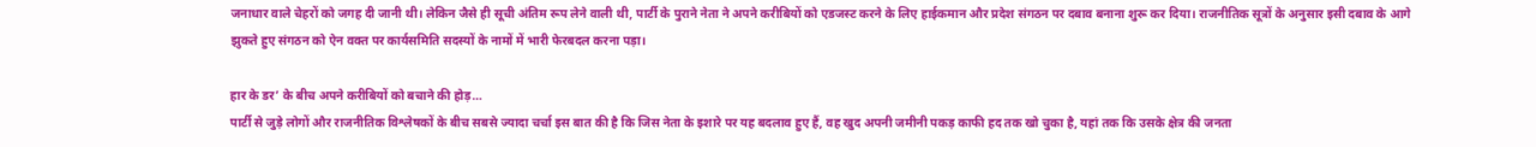जनाधार वाले चेहरों को जगह दी जानी थी। लेकिन जैसे ही सूची अंतिम रूप लेने वाली थी, पार्टी के पुराने नेता ने अपने करीबियों को एडजस्ट करने के लिए हाईकमान और प्रदेश संगठन पर दबाव बनाना शुरू कर दिया। राजनीतिक सूत्रों के अनुसार इसी दबाव के आगे झुकते हुए संगठन को ऐन वक्त पर कार्यसमिति सदस्यों के नामों में भारी फेरबदल करना पड़ा।

हार के डर’ के बीच अपने करीबियों को बचाने की होड़…
पार्टी से जुड़े लोगों और राजनीतिक विश्लेषकों के बीच सबसे ज्यादा चर्चा इस बात की है कि जिस नेता के इशारे पर यह बदलाव हुए हैं, वह खुद अपनी जमीनी पकड़ काफी हद तक खो चुका है, यहां तक कि उसके क्षेत्र की जनता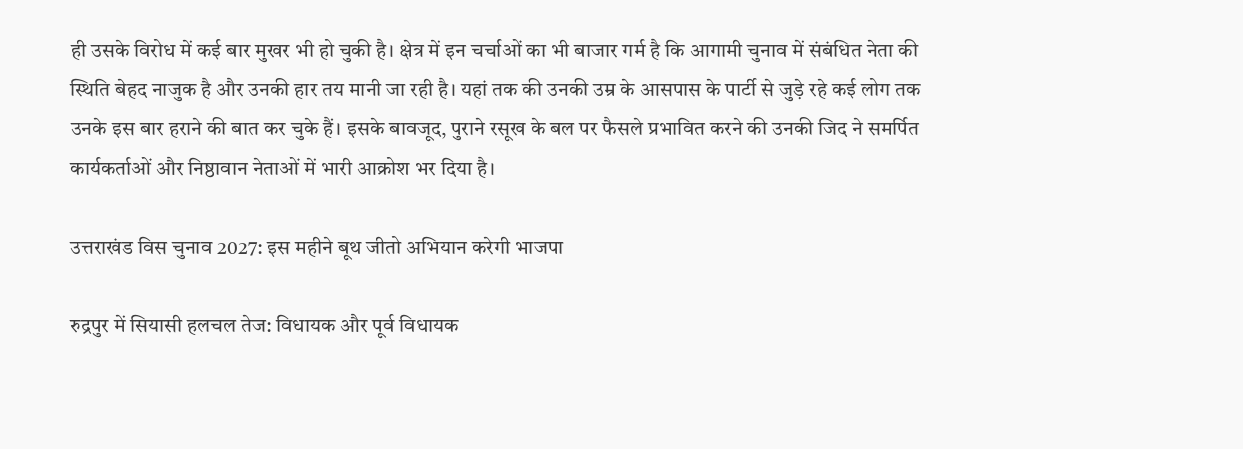ही उसके विरोध में कई बार मुखर भी हो चुकी है। क्षेत्र में इन चर्चाओं का भी बाजार गर्म है कि आगामी चुनाव में संबंधित नेता की स्थिति बेहद नाजुक है और उनकी हार तय मानी जा रही है। यहां तक की उनकी उम्र के आसपास के पार्टी से जुड़े रहे कई लोग तक उनके इस बार हराने की बात कर चुके हैं। इसके बावजूद, पुराने रसूख के बल पर फैसले प्रभावित करने की उनकी जिद ने समर्पित कार्यकर्ताओं और निष्ठावान नेताओं में भारी आक्रोश भर दिया है।

उत्तराखंड विस चुनाव 2027: इस महीने बूथ जीतो अभियान करेगी भाजपा

रुद्रपुर में सियासी हलचल तेज: विधायक और पूर्व विधायक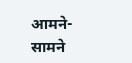आमने-सामने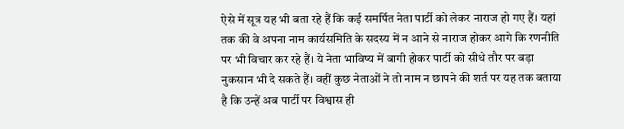ऐसे में सूत्र यह भी बता रहे हैं कि कई समर्पित नेता पार्टी को लेकर नाराज हो गए हैं। यहां तक की वे अपना नाम कार्यसमिति के सदस्य में न आने से नाराज होकर आगे कि रणनीति पर भी विचार कर रहे हैं। ये नेता भाविष्य में बागी होकर पार्टी को सीधे तौर पर बड़ा नुकसान भी दे सकते हैं। वहीं कुछ नेताओं ने तो नाम न छापने की शर्त पर यह तक बताया है कि उन्हें अब पार्टी पर विश्वास ही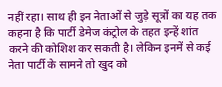नहीं रहा। साथ ही इन नेताओं से जुड़े सूत्रों का यह तक कहना है कि पार्टी डेमेज कंट्रोल के तहत इन्हें शांत करने की कोशिश कर सकती है। लेकिन इनमें से कई नेता पार्टी के सामने तो खुद को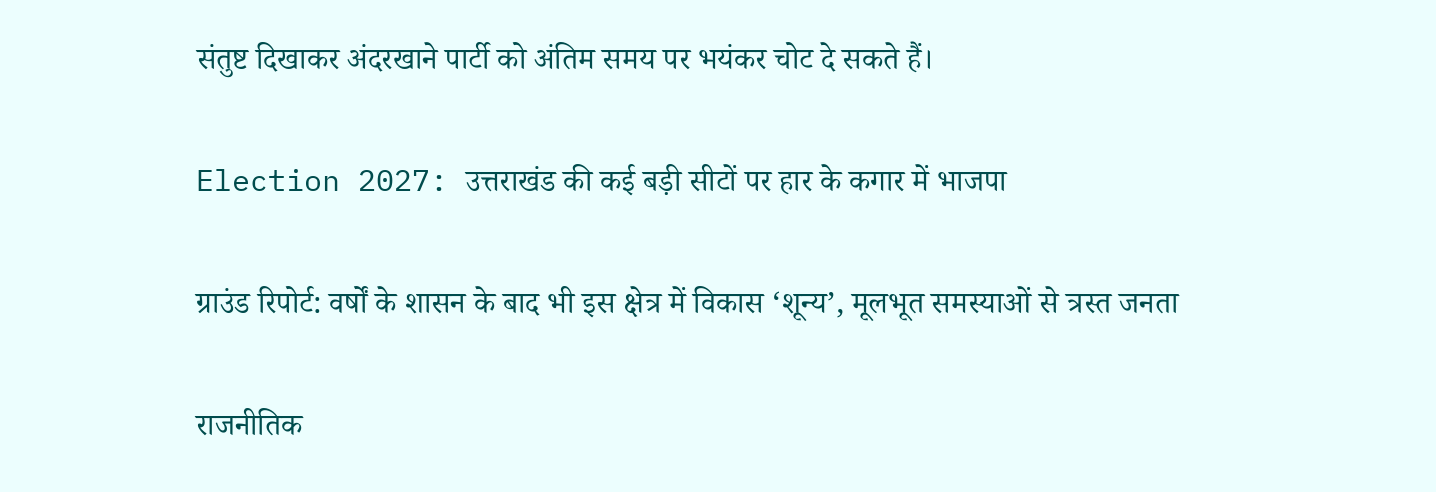संतुष्ट दिखाकर अंदरखाने पार्टी को अंतिम समय पर भयंकर चोट दे सकते हैं।

Election 2027: उत्तराखंड की कई बड़ी सीटों पर हार के कगार में भाजपा

ग्राउंड रिपोर्ट: वर्षों के शासन के बाद भी इस क्षेत्र में विकास ‘शून्य’, मूलभूत समस्याओं से त्रस्त जनता

राजनीतिक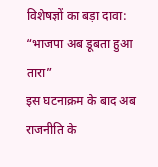विशेषज्ञों का बड़ा दावा: “भाजपा अब डूबता हुआ तारा”
इस घटनाक्रम के बाद अब राजनीति के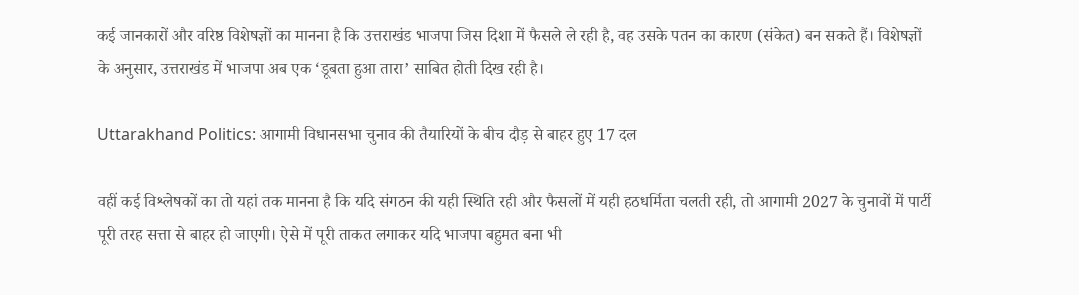कई जानकारों और वरिष्ठ विशेषज्ञों का मानना है कि उत्तराखंड भाजपा जिस दिशा में फैसले ले रही है, वह उसके पतन का कारण (संकेत) बन सकते हैं। विशेषज्ञों के अनुसार, उत्तराखंड में भाजपा अब एक ‘डूबता हुआ तारा’ साबित होती दिख रही है।

Uttarakhand Politics: आगामी विधानसभा चुनाव की तैयारियों के बीच दौड़ से बाहर हुए 17 दल

वहीं कई विश्लेषकों का तो यहां तक मानना है कि यदि संगठन की यही स्थिति रही और फैसलों में यही हठधर्मिता चलती रही, तो आगामी 2027 के चुनावों में पार्टी पूरी तरह सत्ता से बाहर हो जाएगी। ऐसे में पूरी ताकत लगाकर यदि भाजपा बहुमत बना भी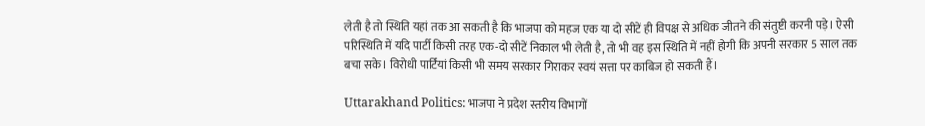लेती है तो स्थिति यहां तक आ सकती है कि भाजपा को महज एक या दो सीटें ही विपक्ष से अधिक जीतने की संतुष्टी करनी पड़े। ऐसी परिस्थिति में यदि पार्टी किसी तरह एक-दो सीटें निकाल भी लेती है, तो भी वह इस स्थिति में नहीं होगी कि अपनी सरकार 5 साल तक बचा सके। विरोधी पार्टियां किसी भी समय सरकार गिराकर स्वयं सत्ता पर काबिज हो सकती हैं।

Uttarakhand Politics: भाजपा ने प्रदेश स्तरीय विभागों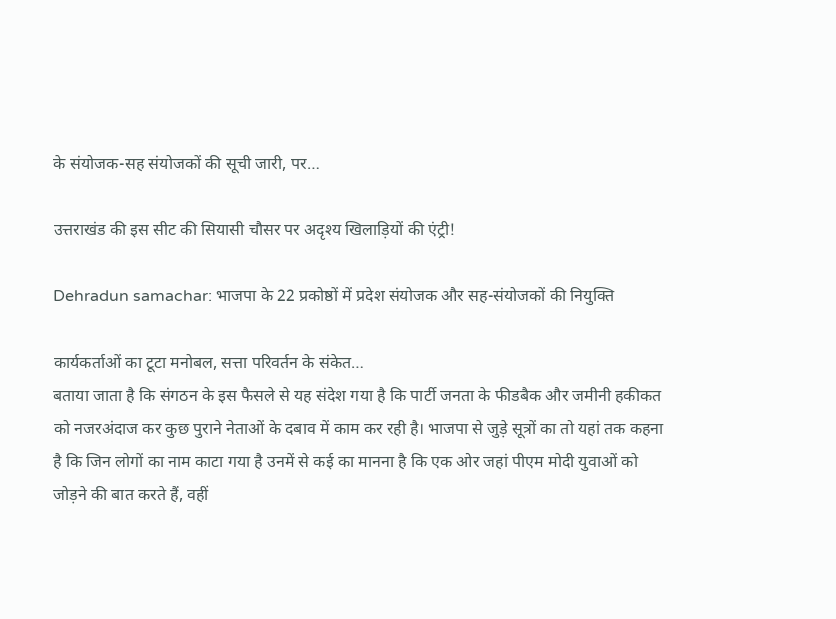के संयोजक-सह संयोजकों की सूची जारी, पर…

उत्तराखंड की इस सीट की सियासी चौसर पर अदृश्य खिलाड़ियों की एंट्री!

Dehradun samachar: भाजपा के 22 प्रकोष्ठों में प्रदेश संयोजक और सह-संयोजकों की नियुक्ति

कार्यकर्ताओं का टूटा मनोबल, सत्ता परिवर्तन के संकेत…
बताया जाता है कि संगठन के इस फैसले से यह संदेश गया है कि पार्टी जनता के फीडबैक और जमीनी हकीकत को नजरअंदाज कर कुछ पुराने नेताओं के दबाव में काम कर रही है। भाजपा से जुड़े सूत्रों का तो यहां तक कहना है कि जिन लोगों का नाम काटा गया है उनमें से कई का मानना है कि एक ओर जहां पीएम मोदी युवाओं को जोड़ने की बात करते हैं, वहीं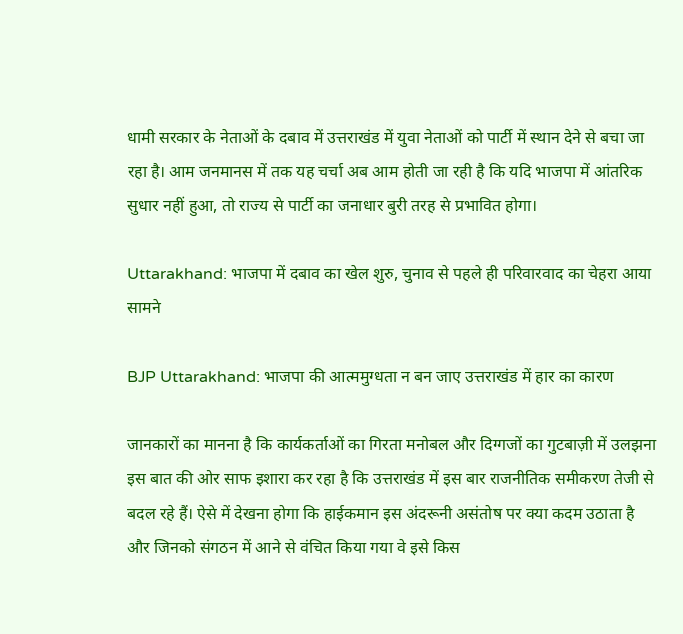धामी सरकार के नेताओं के दबाव में उत्तराखंड में युवा नेताओं को पार्टी में स्थान देने से बचा जा रहा है। आम जनमानस में तक यह चर्चा अब आम होती जा रही है कि यदि भाजपा में आंतरिक सुधार नहीं हुआ, तो राज्य से पार्टी का जनाधार बुरी तरह से प्रभावित होगा।

Uttarakhand: भाजपा में दबाव का खेल शुरु, चुनाव से पहले ही परिवारवाद का चेहरा आया सामने

BJP Uttarakhand: भाजपा की आत्ममुग्धता न बन जाए उत्तराखंड में हार का कारण

जानकारों का मानना है कि कार्यकर्ताओं का गिरता मनोबल और दिग्गजों का गुटबाज़ी में उलझना इस बात की ओर साफ इशारा कर रहा है कि उत्तराखंड में इस बार राजनीतिक समीकरण तेजी से बदल रहे हैं। ऐसे में देखना होगा कि हाईकमान इस अंदरूनी असंतोष पर क्या कदम उठाता है और जिनको संगठन में आने से वंचित किया गया वे इसे किस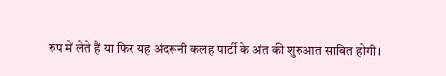रुप में लेते हैं या फिर यह अंदरूनी कलह पार्टी के अंत की शुरुआत साबित होगी।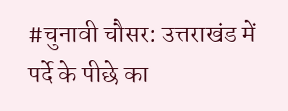#चुनावी चौसर: उत्तराखंड में पर्दे के पीछे का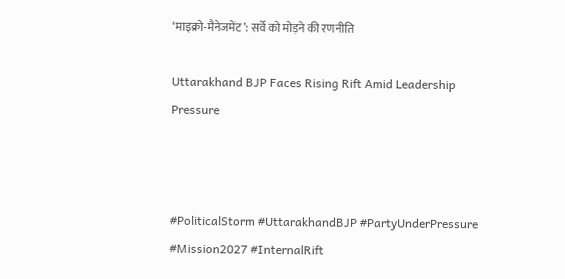‘माइक्रो-मैनेजमेंट’: सर्वे को मोड़ने की रणनीति

Uttarakhand BJP Faces Rising Rift Amid Leadership Pressure



#PoliticalStorm #UttarakhandBJP #PartyUnderPressure #Mission2027 #InternalRift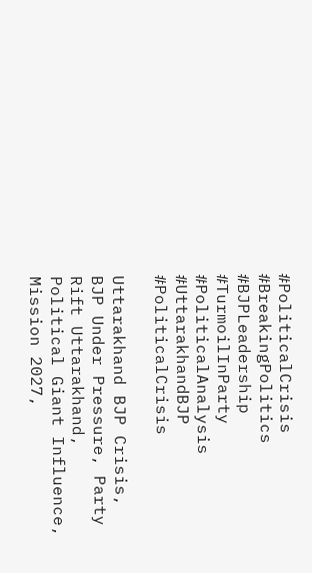#PoliticalCrisis #BreakingPolitics #BJPLeadership #TurmoilInParty #PoliticalAnalysis #UttarakhandBJP #PoliticalCrisis

Uttarakhand BJP Crisis, BJP Under Pressure, Party Rift Uttarakhand, Political Giant Influence, Mission 2027,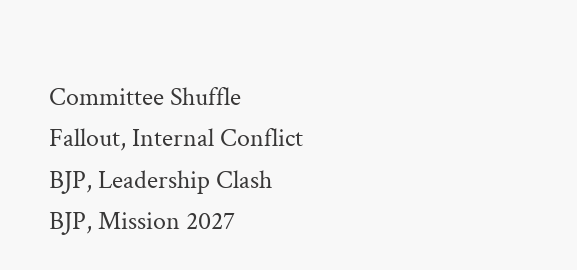Committee Shuffle Fallout, Internal Conflict BJP, Leadership Clash BJP, Mission 2027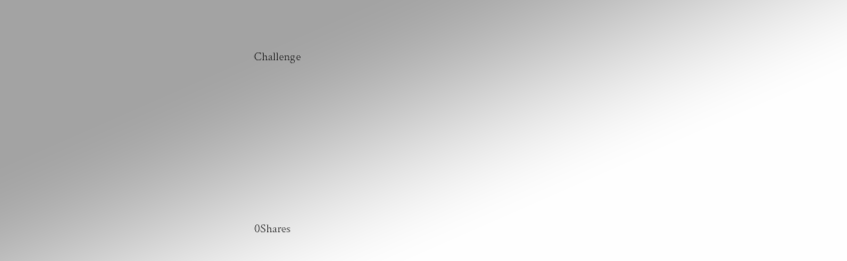Challenge







0Shares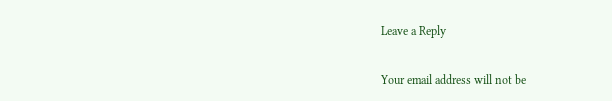Leave a Reply

Your email address will not be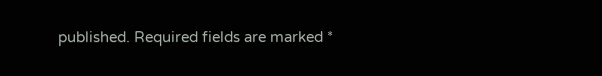published. Required fields are marked *